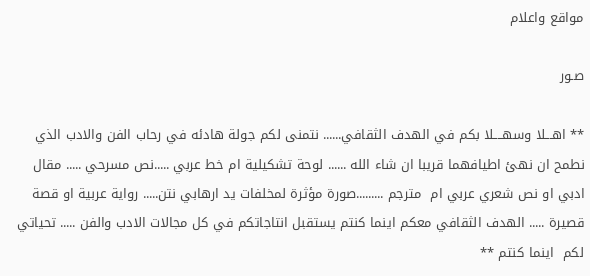مواقع واعلام

صـور

** اهـــلا وسهــــلا بكم في الهدف الثقافي...... نتمنى لكم جولة هادئه في رحاب الفن والادب الذي نطمح ان نهئ اطيافهما قريبا ان شاء الله ...... لوحة تشكيلية ام خط عربي .....نص مسرحي ..... مقال ادبي او نص شعري عربي ام  مترجم .........صورة مؤثرة لمخلفات يد ارهابي نتن..... رواية عربية او قصة قصيرة ..... الهدف الثقافي معكم اينما كنتم يستقبل انتاجاتكم في كل مجالات الادب والفن ..... تحياتي لكم  اينما كنتم **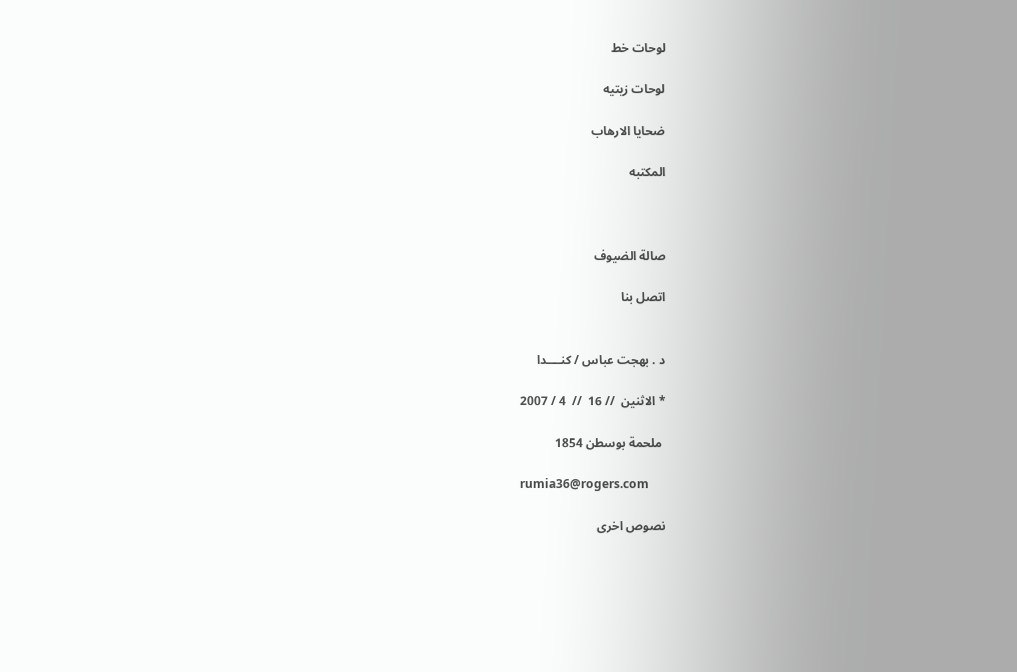لوحات خط

لوحات زيتيه

ضحايا الارهاب

المكتبه



صالة الضيوف

اتصل بنا


د . بهجت عباس / كنــــدا

* الاثنين  // 16  //  4 / 2007

 ملحمة بوسطن 1854

rumia36@rogers.com

نصوص اخرى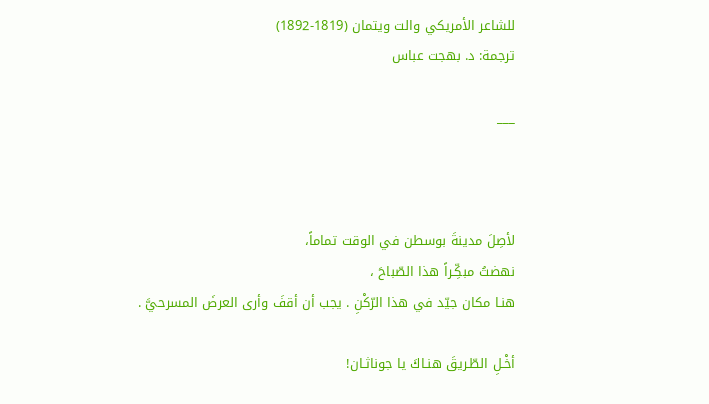للشاعر الأمريكي والت ويتمان (1819-1892)
ترجمة: د. بهجت عباس

___



لأصِلَ مدينةَ بوسطن في الوقت تماماً،
نهضتُ مبكِّـراً هذا الصّباحَ ،
هنـا مكان جيّد في هذا الرّكْنِ . يجب أن أقفَ وأرى العرضَ المسرحيَّ .

أخْـلِ الطّـريقَ هنـاكَ يا جوناثـان!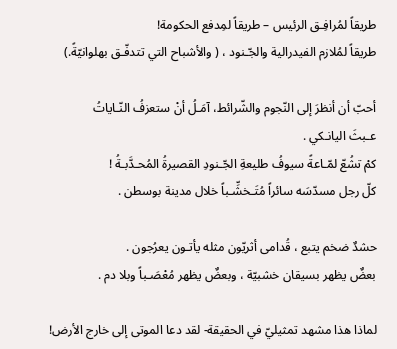طريقاً لمُرافِـق الرئيس – طريقاً لمِدفع الحكومة!
طريقاً لمُلازم الفيدرالية والجّـنود ، ( والأشباح التي تتدفّـق بهلوانيّةً.)

أحبّ أن أنظرَ إلى النّجوم والشّرائط، آمَـلُ أنْ ستعزفُ النّـاياتُ
عـبثَ اليانـكي .
كمْ تشُعّ لمّـاعةً سيوفُ طليعةِ الجّـنودِ القصيرةُ المُحـدَّبـةُ !
كلّ رجل مسدّسَه سائراً مُتَـخشِّـباً خلال مدينة بوسطن .

حشدٌ ضخم يتبع ، قُدامى أثريّون مثله يأتـون يعرُجون .
بعضٌ يظهر بسيقان خشبيّة ، وبعضٌ يظهر مُعْصَـباً وبلا دم .

لماذا هذا مشهد تمثيليّ في الحقيقة- لقد دعا الموتى إلى خارج الأرض!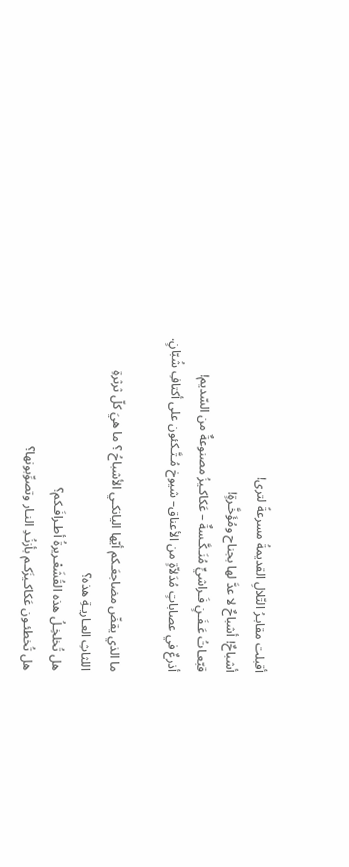أقبلت مقابـرُ التّلالِ القديمةُ مسرعةً لترى!
أشباحٌ! أشباحٌ لا عدَّ لها بجناح ومُؤَخَّـرةٍ!
قبّعـاتُ عَـفَـنٍ فَـراشيٍّ مُنَـكَّـسةٌ – عَكاكـيزُ مصنوعةٌ من السّديم!
أذرعٌ في عصاباتٍ مُدَلاّةٍ من الأعناق– شيوخ مُـتَّـكئون على أكتافِ شُبّانٍ.

ما الذي يقضّ مضاجعَـكم أيّها اليانكـي الأشباحُ ؟ ما هيَ كلّ ثرثرةِ
اللثاثِ العـاريـةِ هذه؟
هل تُخلخِـلُ هذه القُشَعْـريرةُ أطـرافَـكم؟
هل تُخطئـون عَكاكـيزَكـم بأزنُـدِ النـار وتصوِّبونها؟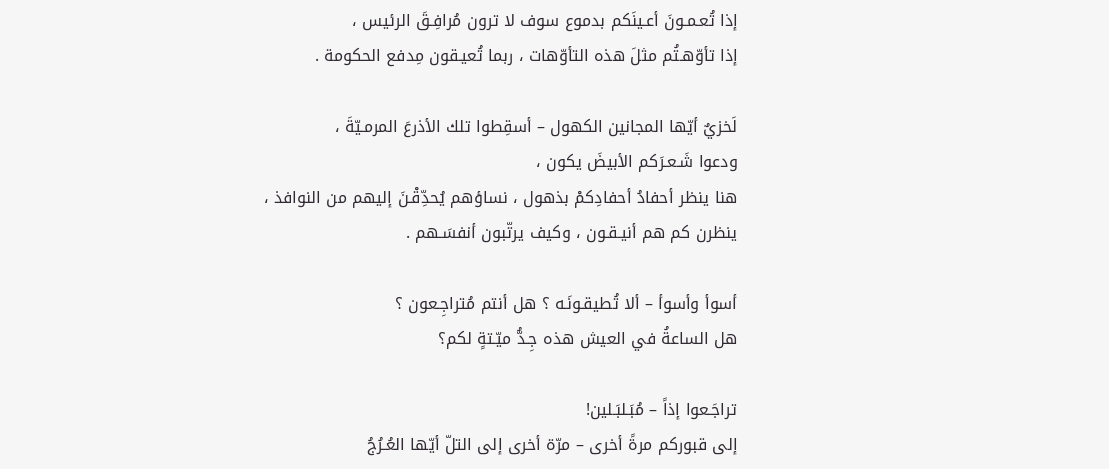إذا تُعـمـونَ أعـينَكم بدموع سوف لا ترون مُرافِـقَ الرئيس ،
إذا تأوّهـتُم مثلَ هذه التأوّهات ، ربما تُعيـقون مِدفع الحكومة .

لَخزيٌ أيّها المجانين الكهول – أسقِطوا تلك الأذرعَ المرمـيّةَ ،
ودعوا شَـعـرَكم الأبيضَ يكون ،
هنا ينظر أحفادُ أحفادِكمْ بذهول ، نساؤهم يُحدِّقْـنَ إليهم من النوافذ ،
ينظرن كم هم أنيـقـون ، وكيف يرتّبون أنفسَـهم .

أسوأ وأسوأ – ألا تُطيقـونَـه ؟ هل أنتم مُتراجِـعون ؟
هل الساعةُ في العيش هذه جِـدُّ ميّـتةٍ لكم؟

تراجَـعوا إذاً – مُبَـلبَـلين!
إلى قبوركم مرةً أخرى – مرّة أخرى إلى التلّ أيّها العُـرُجُ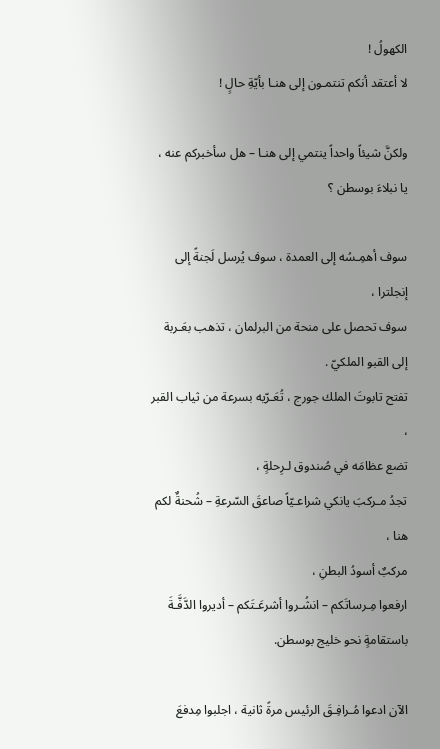الكهولُ !
لا أعتقد أنكم تنتمـون إلى هنـا بأيّةِ حالٍ !

ولكنَّ شيئاً واحداً ينتمي إلى هنـا – هل سأخبركم عنه ،
يا نبلاءَ بوسطن ؟

سوف أهمِـسُه إلى العمدة ، سوف يُرسل لَجنةً إلى إنجلترا ،
سوف تحصل على منحة من البرلمان ، تذهب بعَـربة
إلى القبو الملكيّ .
تفتح تابوتَ الملك جورج ، تُعَـرّيه بسرعة من ثياب القبر ،
تضع عظامَه في صُندوق لـرِحلةٍ ،
تجدُ مـركبَ يانكي شراعـيّاً صاعقَ السّرعةِ – شُحنةٌ لكم هنا ،
مركبٌ أسودُ البطنِ ،
ارفعوا مِـرساتَكم – انشُـروا أشرعَـتَكم – أديروا الدَّفَّـةَ
باستقامةٍ نحو خليج بوسطن.

الآن ادعوا مُـرافِـقَ الرئيس مرةً ثانية ، اجلبوا مِدفعَ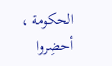الحكومة ،
أحضِروا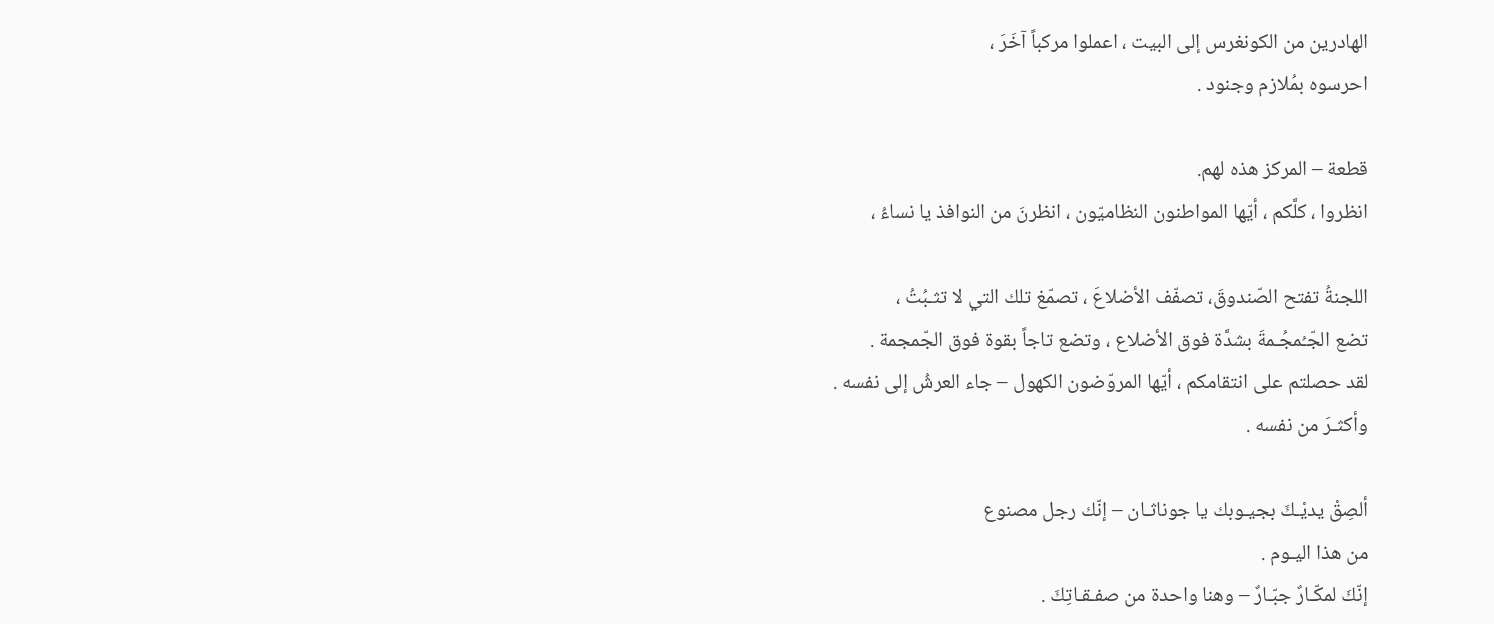الهادرين من الكونغرس إلى البيت ، اعملوا مركباً آخَرَ ،
احرسوه بمُلازم وجنود .

قطعة – المركز هذه لهم.
انظروا ، كلَّكم ، أيّها المواطنون النظاميّون ، انظرنَ من النوافذ يا نساءُ ،

اللجنةُ تفتح الصّندوقَ، تصفّف الأضلاعَ ، تصمّغ تلك التي لا تثـبُتُ ،
تضع الجّـُمجُـمةَ بشدَّة فوق الأضلاع ، وتضع تاجاً بقوة فوق الجّمجمة .
لقد حصلتم على انتقامكم ، أيّها المروّضون الكهول – جاء العرشُ إلى نفسه .
وأكثـرَ من نفسه .

ألصِقْ يديْـكَ بجيـوبك يا جوناثـان – إنّك رجل مصنوع
من هذا اليـوم .
إنّكَ لمكّـارٌ جبّـارٌ – وهنا واحدة من صفـقـاتِكَ .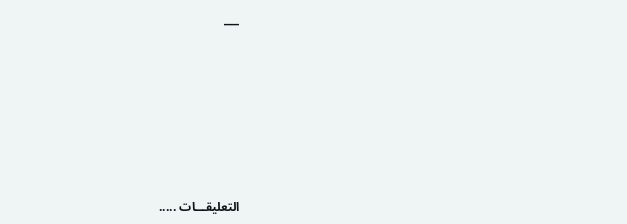___







التعليقـــات .....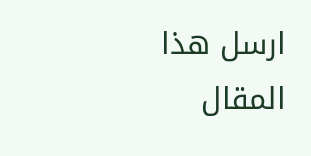ارسل هذا المقال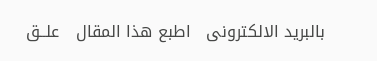بالبريد الالكترونى   اطبع هذا المقال   علــق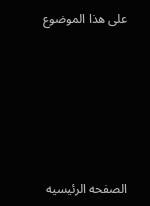على هذا الموضوع









الصفحه الرئيسيه